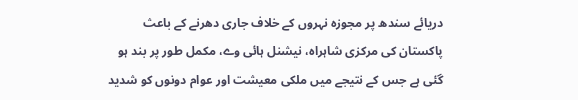دریائے سندھ پر مجوزہ نہروں کے خلاف جاری دھرنے کے باعث پاکستان کی مرکزی شاہراہ، نیشنل ہائی وے، مکمل طور پر بند ہو گئی ہے جس کے نتیجے میں ملکی معیشت اور عوام دونوں کو شدید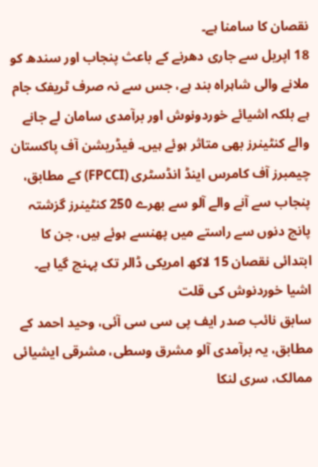نقصان کا سامنا ہے۔
18 اپریل سے جاری دھرنے کے باعث پنجاب اور سندھ کو ملانے والی شاہراہ بند ہے، جس سے نہ صرف ٹریفک جام ہے بلکہ اشیائے خوردونوش اور برآمدی سامان لے جانے والے کنٹینرز بھی متاثر ہوئے ہیں۔ فیڈریشن آف پاکستان چیمبرز آف کامرس اینڈ انڈسٹری (FPCCI) کے مطابق، پنجاب سے آنے والے آلو سے بھرے 250 کنٹینرز گزشتہ پانچ دنوں سے راستے میں پھنسے ہوئے ہیں، جن کا ابتدائی نقصان 15 لاکھ امریکی ڈالر تک پہنچ گیا ہے۔
اشیا خوردنوش کی قلت
سابق نائب صدر ایف پی سی سی آئی، وحید احمد کے مطابق، یہ برآمدی آلو مشرق وسطی، مشرقی ایشیائی ممالک، سری لنکا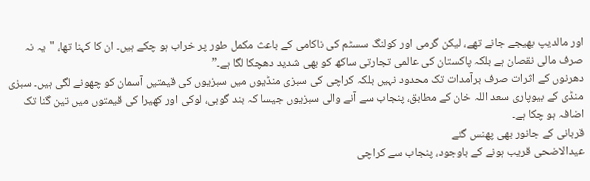اور مالدیپ بھیجے جانے تھے، لیکن گرمی اور کولنگ سسٹم کی ناکامی کے باعث مکمل طور پر خراب ہو چکے ہیں۔ ان کا کہنا تھا، "یہ نہ صرف مالی نقصان ہے بلکہ پاکستان کی عالمی تجارتی ساکھ کو بھی شدید دھچکا لگا ہے۔”
دھرنوں کے اثرات صرف برآمدات تک محدود نہیں بلکہ کراچی کی سبزی منڈیوں میں سبزیوں کی قیمتیں آسمان کو چھونے لگی ہیں۔ سبزی منڈی کے بیوپاری سعد اللہ خان کے مطابق، پنجاب سے آنے والی سبزیوں جیسا کہ بند گوبی، لوکی اور کھیرا کی قیمتوں میں تین گنا تک اضافہ ہو چکا ہے۔
قربانی کے جانور بھی پھنس گئے
عیدالاضحی قریب ہونے کے باوجود، پنجاب سے کراچی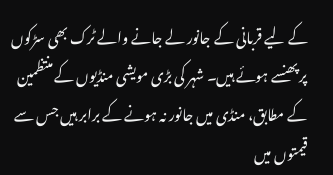کے لیے قربانی کے جانور لے جانے والے ٹرک بھی سڑکوں پر پھنسے ہوئے ہیں۔ شہر کی بڑی مویشی منڈیوں کے منتظمین کے مطابق، منڈی میں جانور نہ ہونے کے برابر ہیں جس سے قیمتوں میں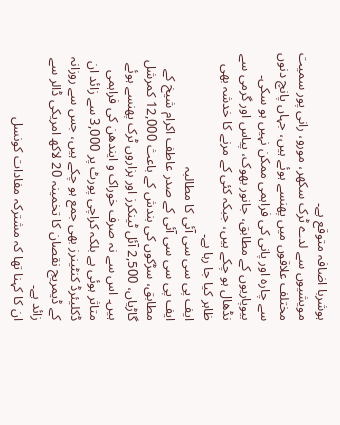ہوشربا اضافہ متوقع ہے۔
مویشیوں سے لدے ٹرک سکھر، مورو، رانی پور سمیت مختلف علاقوں میں پھنسے ہوئے ہیں، جہاں پانچ دنوں سے چارہ اور پانی کی فراہمی ممکن نہیں ہو سکی۔ بیوپاریوں کے مطابق، جانور بھوک، پیاس اور گرمی سے نڈھال ہو چکے ہیں، جبکہ کئی کے مرنے کا خدشہ بھی ظاہر کیا جا رہا ہے۔
ایف پی سی سی آئی کا مطالبہ
ایف پی سی سی آئی کے صدر عاطف اکرام شیخ کے مطابق، سڑکوں کی بندش کے باعث 12,000 کمرشل گاڑیاں، 2,500 آئل ٹینکرز اور ہزاروں ٹرک پھنسے ہوئے ہیں۔ اس سے نہ صرف خوراک و ایندھن کی فراہمی متاثر ہوئی ہے بلکہ کراچی پورٹ پر 3,000 سے زائد ان ڈکلیئرڈ کنٹینرز بھی جمع ہو چکے ہیں، جس سے روزانہ کے ڈیمریج نقصان کا تخمینہ 20 لاکھ امریکی ڈالر سے زائد ہے۔
ان کا کہنا تھا کہ مشترکہ مفادات کونسل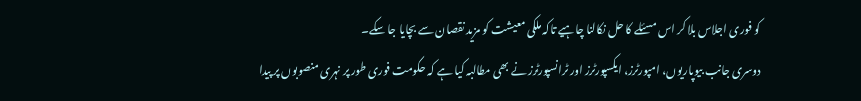کو فوری اجلاس بلا کر اس مسئلے کا حل نکالنا چاہیے تاکہ ملکی معیشت کو مزید نقصان سے بچایا جا سکے۔
دوسری جانب بیوپاریوں، امپورٹرز، ایکسپورٹرز اور ٹرانسپورٹرز نے بھی مطالبہ کیا ہے کہ حکومت فوری طور پر نہری منصوبوں پر پیدا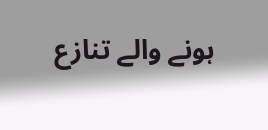ہونے والے تنازع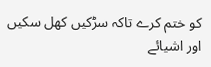کو ختم کرے تاکہ سڑکیں کھل سکیں اور اشیائے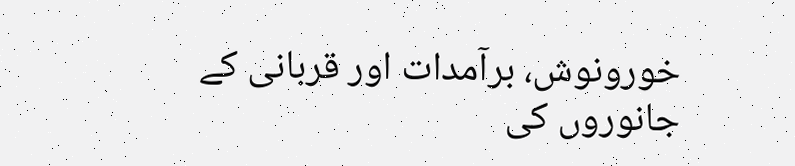خورونوش، برآمدات اور قربانی کے جانوروں کی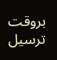بروقت ترسیل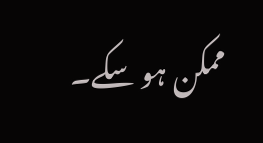ممکن ہو سکے۔